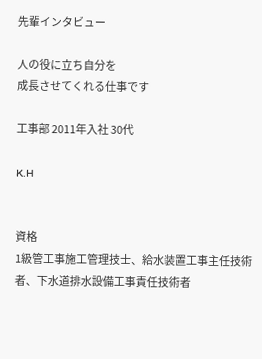先輩インタビュー

人の役に立ち自分を
成長させてくれる仕事です

工事部 2011年入社 30代

K.H


資格
1級管工事施工管理技士、給水装置工事主任技術者、下水道排水設備工事責任技術者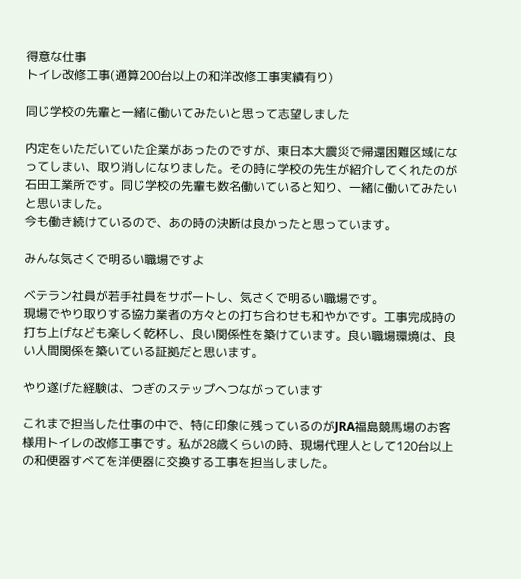得意な仕事
トイレ改修工事(通算200台以上の和洋改修工事実績有り)

同じ学校の先輩と一緒に働いてみたいと思って志望しました

内定をいただいていた企業があったのですが、東日本大震災で帰還困難区域になってしまい、取り消しになりました。その時に学校の先生が紹介してくれたのが石田工業所です。同じ学校の先輩も数名働いていると知り、一緒に働いてみたいと思いました。
今も働き続けているので、あの時の決断は良かったと思っています。

みんな気さくで明るい職場ですよ

ベテラン社員が若手社員をサポートし、気さくで明るい職場です。
現場でやり取りする協力業者の方々との打ち合わせも和やかです。工事完成時の打ち上げなども楽しく乾杯し、良い関係性を築けています。良い職場環境は、良い人間関係を築いている証拠だと思います。

やり遂げた経験は、つぎのステップへつながっています

これまで担当した仕事の中で、特に印象に残っているのがJRA福島競馬場のお客様用トイレの改修工事です。私が28歳くらいの時、現場代理人として120台以上の和便器すべてを洋便器に交換する工事を担当しました。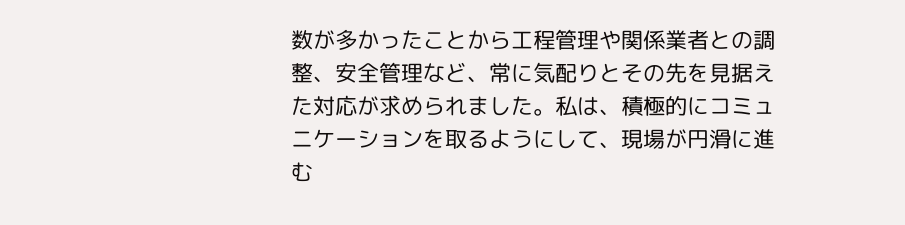数が多かったことから工程管理や関係業者との調整、安全管理など、常に気配りとその先を見据えた対応が求められました。私は、積極的にコミュニケーションを取るようにして、現場が円滑に進む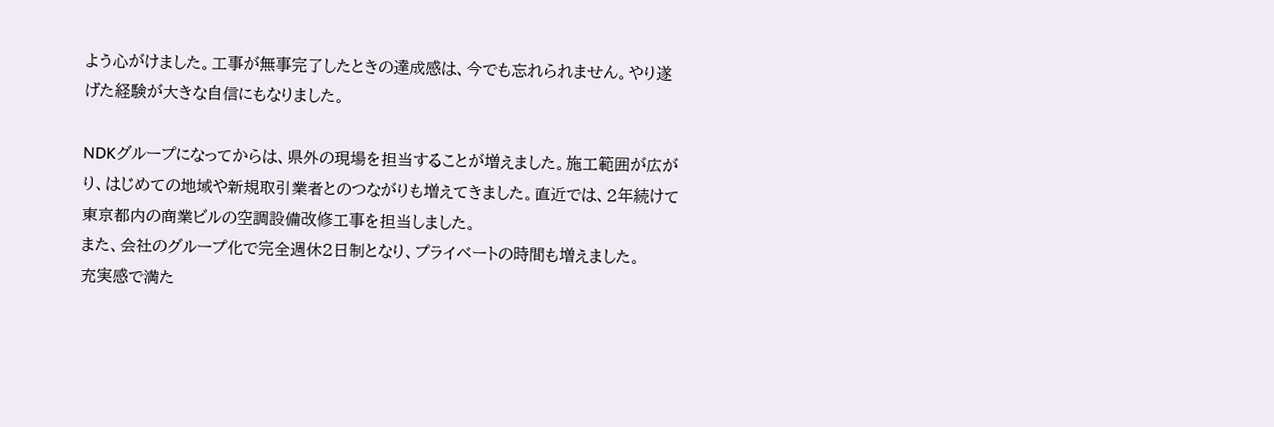よう心がけました。工事が無事完了したときの達成感は、今でも忘れられません。やり遂げた経験が大きな自信にもなりました。

NDKグループになってからは、県外の現場を担当することが増えました。施工範囲が広がり、はじめての地域や新規取引業者とのつながりも増えてきました。直近では、2年続けて東京都内の商業ビルの空調設備改修工事を担当しました。
また、会社のグループ化で完全週休2日制となり、プライベートの時間も増えました。
充実感で満た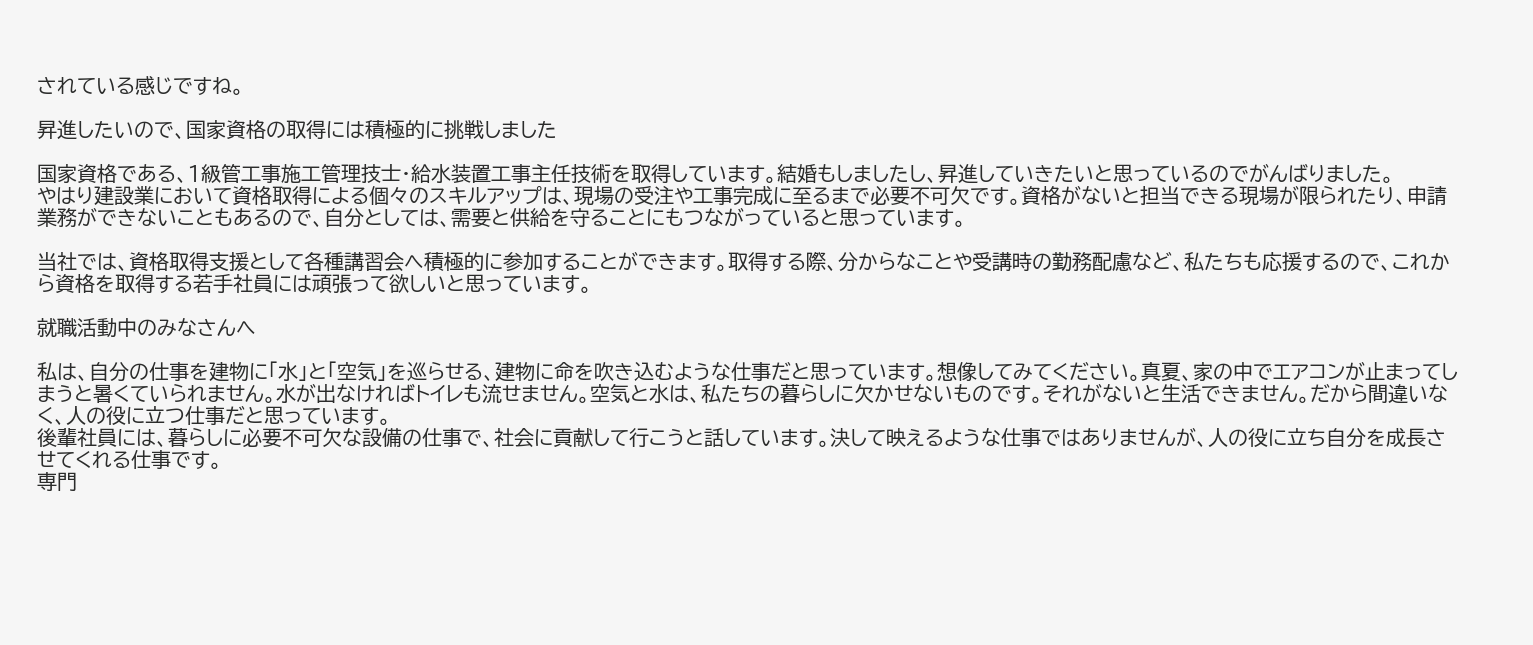されている感じですね。

昇進したいので、国家資格の取得には積極的に挑戦しました

国家資格である、1級管工事施工管理技士・給水装置工事主任技術を取得しています。結婚もしましたし、昇進していきたいと思っているのでがんばりました。
やはり建設業において資格取得による個々のスキルアップは、現場の受注や工事完成に至るまで必要不可欠です。資格がないと担当できる現場が限られたり、申請業務ができないこともあるので、自分としては、需要と供給を守ることにもつながっていると思っています。

当社では、資格取得支援として各種講習会へ積極的に参加することができます。取得する際、分からなことや受講時の勤務配慮など、私たちも応援するので、これから資格を取得する若手社員には頑張って欲しいと思っています。

就職活動中のみなさんへ

私は、自分の仕事を建物に「水」と「空気」を巡らせる、建物に命を吹き込むような仕事だと思っています。想像してみてください。真夏、家の中でエアコンが止まってしまうと暑くていられません。水が出なければトイレも流せません。空気と水は、私たちの暮らしに欠かせないものです。それがないと生活できません。だから間違いなく、人の役に立つ仕事だと思っています。
後輩社員には、暮らしに必要不可欠な設備の仕事で、社会に貢献して行こうと話しています。決して映えるような仕事ではありませんが、人の役に立ち自分を成長させてくれる仕事です。
専門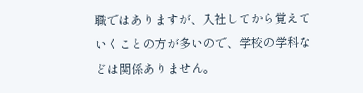職ではありますが、入社してから覚えていくことの方が多いので、学校の学科などは関係ありません。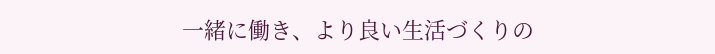一緒に働き、より良い生活づくりの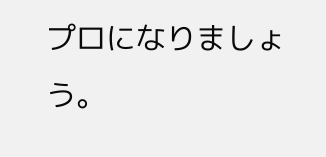プロになりましょう。